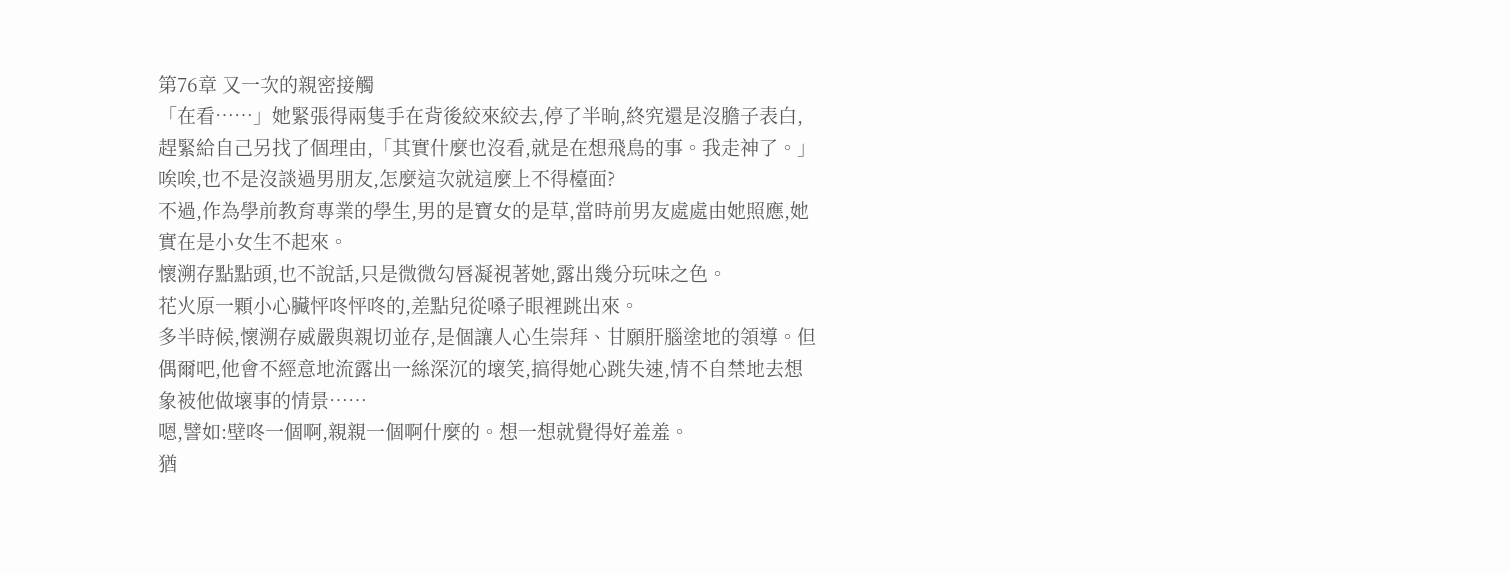第76章 又一次的親密接觸
「在看……」她緊張得兩隻手在背後絞來絞去,停了半晌,終究還是沒膽子表白,趕緊給自己另找了個理由,「其實什麼也沒看,就是在想飛鳥的事。我走神了。」
唉唉,也不是沒談過男朋友,怎麼這次就這麼上不得檯面?
不過,作為學前教育專業的學生,男的是寶女的是草,當時前男友處處由她照應,她實在是小女生不起來。
懷溯存點點頭,也不說話,只是微微勾唇凝視著她,露出幾分玩味之色。
花火原一顆小心臟怦咚怦咚的,差點兒從嗓子眼裡跳出來。
多半時候,懷溯存威嚴與親切並存,是個讓人心生崇拜、甘願肝腦塗地的領導。但偶爾吧,他會不經意地流露出一絲深沉的壞笑,搞得她心跳失速,情不自禁地去想象被他做壞事的情景……
嗯,譬如:壁咚一個啊,親親一個啊什麼的。想一想就覺得好羞羞。
猶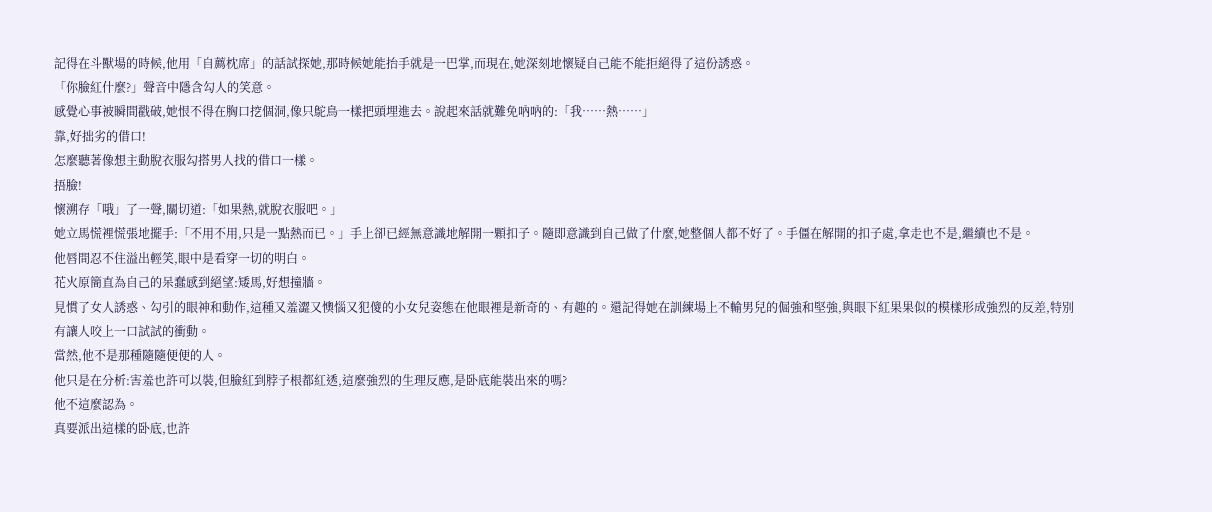記得在斗獸場的時候,他用「自薦枕席」的話試探她,那時候她能抬手就是一巴掌,而現在,她深刻地懷疑自己能不能拒絕得了這份誘惑。
「你臉紅什麼?」聲音中隱含勾人的笑意。
感覺心事被瞬間戳破,她恨不得在胸口挖個洞,像只鴕鳥一樣把頭埋進去。說起來話就難免吶吶的:「我……熱……」
靠,好拙劣的借口!
怎麼聽著像想主動脫衣服勾搭男人找的借口一樣。
捂臉!
懷溯存「哦」了一聲,關切道:「如果熱,就脫衣服吧。」
她立馬慌裡慌張地擺手:「不用不用,只是一點熱而已。」手上卻已經無意識地解開一顆扣子。隨即意識到自己做了什麼,她整個人都不好了。手僵在解開的扣子處,拿走也不是,繼續也不是。
他唇間忍不住溢出輕笑,眼中是看穿一切的明白。
花火原簡直為自己的呆蠢感到絕望:矮馬,好想撞牆。
見慣了女人誘惑、勾引的眼神和動作,這種又羞澀又懊惱又犯傻的小女兒姿態在他眼裡是新奇的、有趣的。還記得她在訓練場上不輸男兒的倔強和堅強,與眼下紅果果似的模樣形成強烈的反差,特別有讓人咬上一口試試的衝動。
當然,他不是那種隨隨便便的人。
他只是在分析:害羞也許可以裝,但臉紅到脖子根都紅透,這麼強烈的生理反應,是卧底能裝出來的嗎?
他不這麼認為。
真要派出這樣的卧底,也許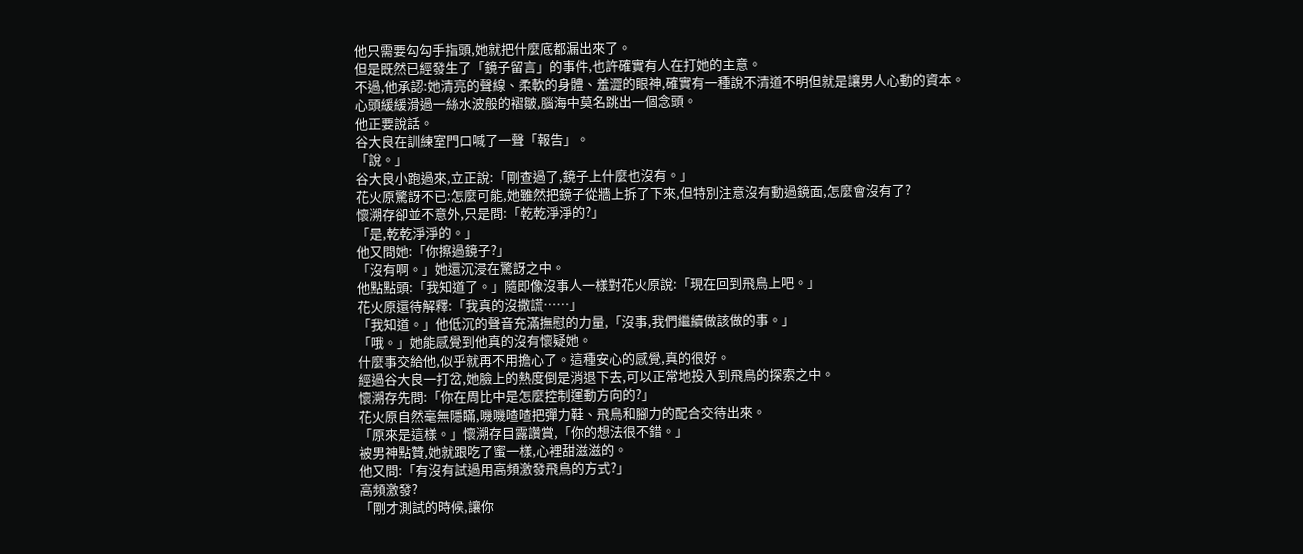他只需要勾勾手指頭,她就把什麼底都漏出來了。
但是既然已經發生了「鏡子留言」的事件,也許確實有人在打她的主意。
不過,他承認:她清亮的聲線、柔軟的身體、羞澀的眼神,確實有一種說不清道不明但就是讓男人心動的資本。
心頭緩緩滑過一絲水波般的褶皺,腦海中莫名跳出一個念頭。
他正要說話。
谷大良在訓練室門口喊了一聲「報告」。
「說。」
谷大良小跑過來,立正說:「剛查過了,鏡子上什麼也沒有。」
花火原驚訝不已:怎麼可能,她雖然把鏡子從牆上拆了下來,但特別注意沒有動過鏡面,怎麼會沒有了?
懷溯存卻並不意外,只是問:「乾乾淨淨的?」
「是,乾乾淨淨的。」
他又問她:「你擦過鏡子?」
「沒有啊。」她還沉浸在驚訝之中。
他點點頭:「我知道了。」隨即像沒事人一樣對花火原說:「現在回到飛鳥上吧。」
花火原還待解釋:「我真的沒撒謊……」
「我知道。」他低沉的聲音充滿撫慰的力量,「沒事,我們繼續做該做的事。」
「哦。」她能感覺到他真的沒有懷疑她。
什麼事交給他,似乎就再不用擔心了。這種安心的感覺,真的很好。
經過谷大良一打岔,她臉上的熱度倒是消退下去,可以正常地投入到飛鳥的探索之中。
懷溯存先問:「你在周比中是怎麼控制運動方向的?」
花火原自然毫無隱瞞,嘰嘰喳喳把彈力鞋、飛鳥和腳力的配合交待出來。
「原來是這樣。」懷溯存目露讚賞,「你的想法很不錯。」
被男神點贊,她就跟吃了蜜一樣,心裡甜滋滋的。
他又問:「有沒有試過用高頻激發飛鳥的方式?」
高頻激發?
「剛才測試的時候,讓你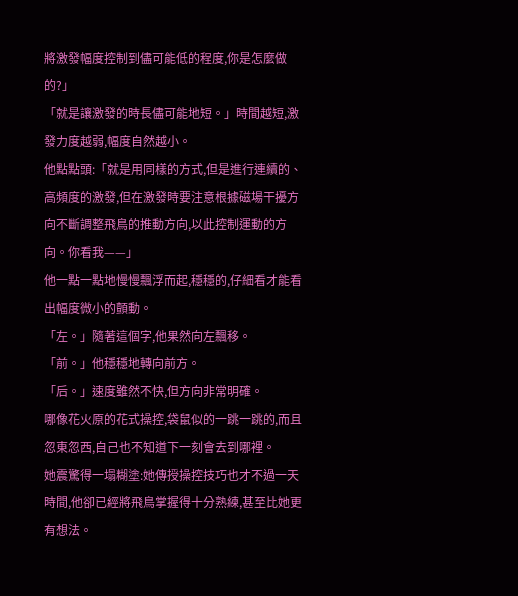將激發幅度控制到儘可能低的程度,你是怎麼做的?」
「就是讓激發的時長儘可能地短。」時間越短,激發力度越弱,幅度自然越小。
他點點頭:「就是用同樣的方式,但是進行連續的、高頻度的激發,但在激發時要注意根據磁場干擾方向不斷調整飛鳥的推動方向,以此控制運動的方向。你看我——」
他一點一點地慢慢飄浮而起,穩穩的,仔細看才能看出幅度微小的顫動。
「左。」隨著這個字,他果然向左飄移。
「前。」他穩穩地轉向前方。
「后。」速度雖然不快,但方向非常明確。
哪像花火原的花式操控,袋鼠似的一跳一跳的,而且忽東忽西,自己也不知道下一刻會去到哪裡。
她震驚得一塌糊塗:她傳授操控技巧也才不過一天時間,他卻已經將飛鳥掌握得十分熟練,甚至比她更有想法。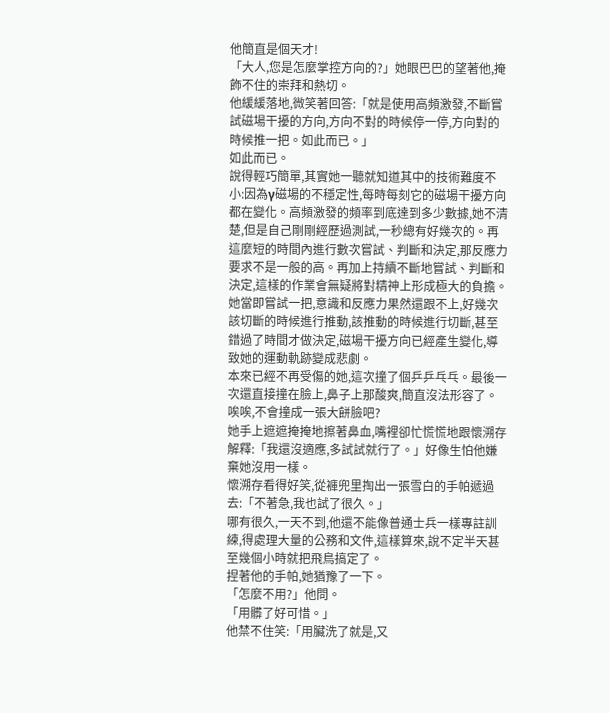他簡直是個天才!
「大人,您是怎麼掌控方向的?」她眼巴巴的望著他,掩飾不住的崇拜和熱切。
他緩緩落地,微笑著回答:「就是使用高頻激發,不斷嘗試磁場干擾的方向,方向不對的時候停一停,方向對的時候推一把。如此而已。」
如此而已。
說得輕巧簡單,其實她一聽就知道其中的技術難度不小:因為γ磁場的不穩定性,每時每刻它的磁場干擾方向都在變化。高頻激發的頻率到底達到多少數據,她不清楚,但是自己剛剛經歷過測試,一秒總有好幾次的。再這麼短的時間內進行數次嘗試、判斷和決定,那反應力要求不是一般的高。再加上持續不斷地嘗試、判斷和決定,這樣的作業會無疑將對精神上形成極大的負擔。
她當即嘗試一把,意識和反應力果然還跟不上,好幾次該切斷的時候進行推動,該推動的時候進行切斷,甚至錯過了時間才做決定,磁場干擾方向已經產生變化,導致她的運動軌跡變成悲劇。
本來已經不再受傷的她,這次撞了個乒乒乓乓。最後一次還直接撞在臉上,鼻子上那酸爽,簡直沒法形容了。唉唉,不會撞成一張大餅臉吧?
她手上遮遮掩掩地擦著鼻血,嘴裡卻忙慌慌地跟懷溯存解釋:「我還沒適應,多試試就行了。」好像生怕他嫌棄她沒用一樣。
懷溯存看得好笑,從褲兜里掏出一張雪白的手帕遞過去:「不著急,我也試了很久。」
哪有很久,一天不到,他還不能像普通士兵一樣專註訓練,得處理大量的公務和文件,這樣算來,說不定半天甚至幾個小時就把飛鳥搞定了。
捏著他的手帕,她猶豫了一下。
「怎麼不用?」他問。
「用髒了好可惜。」
他禁不住笑:「用臟洗了就是,又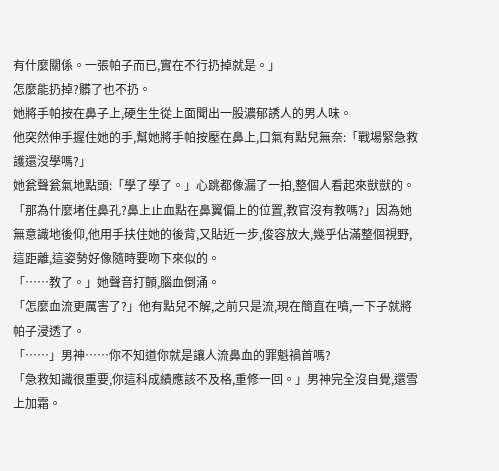有什麼關係。一張帕子而已,實在不行扔掉就是。」
怎麼能扔掉?髒了也不扔。
她將手帕按在鼻子上,硬生生從上面聞出一股濃郁誘人的男人味。
他突然伸手握住她的手,幫她將手帕按壓在鼻上,口氣有點兒無奈:「戰場緊急救護還沒學嗎?」
她瓮聲瓮氣地點頭:「學了學了。」心跳都像漏了一拍,整個人看起來獃獃的。
「那為什麼堵住鼻孔?鼻上止血點在鼻翼偏上的位置,教官沒有教嗎?」因為她無意識地後仰,他用手扶住她的後背,又貼近一步,俊容放大,幾乎佔滿整個視野,這距離,這姿勢好像隨時要吻下來似的。
「……教了。」她聲音打顫,腦血倒涌。
「怎麼血流更厲害了?」他有點兒不解,之前只是流,現在簡直在噴,一下子就將帕子浸透了。
「……」男神……你不知道你就是讓人流鼻血的罪魁禍首嗎?
「急救知識很重要,你這科成績應該不及格,重修一回。」男神完全沒自覺,還雪上加霜。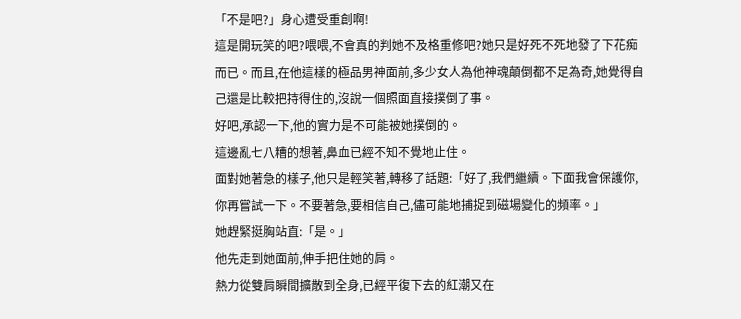「不是吧?」身心遭受重創啊!
這是開玩笑的吧?喂喂,不會真的判她不及格重修吧?她只是好死不死地發了下花痴而已。而且,在他這樣的極品男神面前,多少女人為他神魂顛倒都不足為奇,她覺得自己還是比較把持得住的,沒說一個照面直接撲倒了事。
好吧,承認一下,他的實力是不可能被她撲倒的。
這邊亂七八糟的想著,鼻血已經不知不覺地止住。
面對她著急的樣子,他只是輕笑著,轉移了話題:「好了,我們繼續。下面我會保護你,你再嘗試一下。不要著急,要相信自己,儘可能地捕捉到磁場變化的頻率。」
她趕緊挺胸站直:「是。」
他先走到她面前,伸手把住她的肩。
熱力從雙肩瞬間擴散到全身,已經平復下去的紅潮又在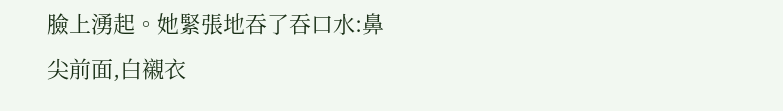臉上湧起。她緊張地吞了吞口水:鼻尖前面,白襯衣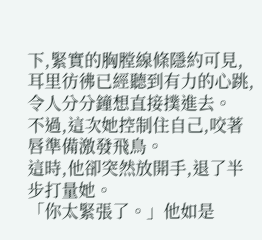下,緊實的胸膛線條隱約可見,耳里彷彿已經聽到有力的心跳,令人分分鐘想直接撲進去。
不過,這次她控制住自己,咬著唇準備激發飛鳥。
這時,他卻突然放開手,退了半步打量她。
「你太緊張了。」他如是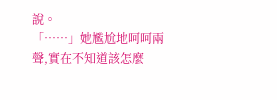說。
「……」她尷尬地呵呵兩聲,實在不知道該怎麼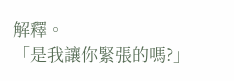解釋。
「是我讓你緊張的嗎?」